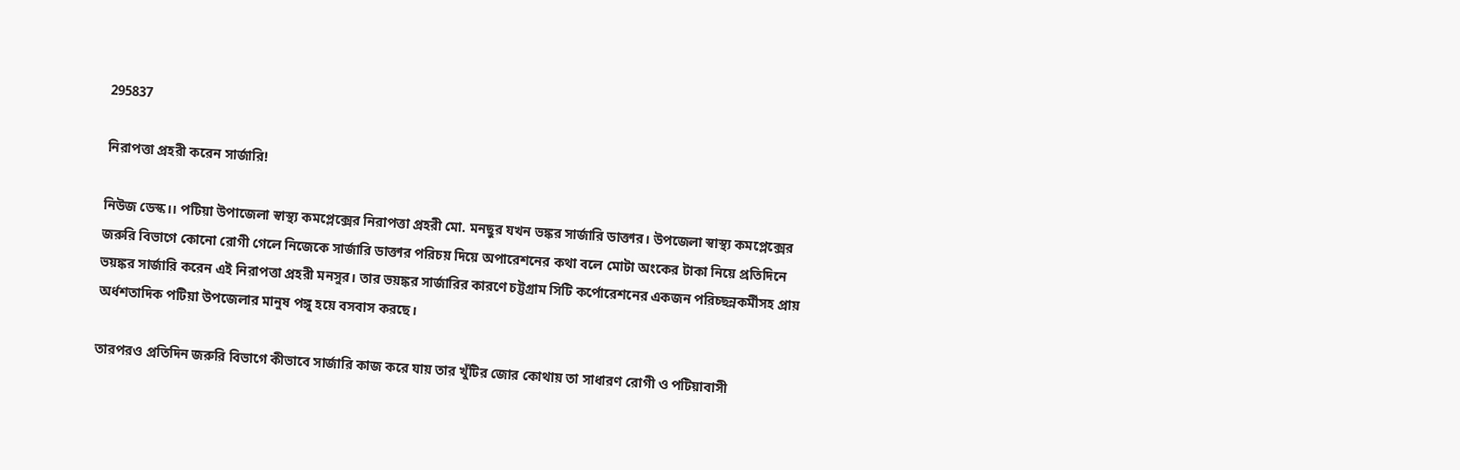295837

নিরাপত্তা প্রহরী করেন সার্জারি!

নিউজ ডেস্ক।। পটিয়া উপাজেলা স্বাস্থ্য কমপ্লেক্সের নিরাপত্তা প্রহরী মো. মনছুর যখন ভঙ্কর সার্জারি ডাক্তার। উপজেলা স্বাস্থ্য কমপ্লেক্সের জরুরি বিভাগে কোনো রোগী গেলে নিজেকে সার্জারি ডাক্তার পরিচয় দিয়ে অপারেশনের কথা বলে মোটা অংকের টাকা নিয়ে প্রতিদিনে ভয়ঙ্কর সার্জারি করেন এই নিরাপত্তা প্রহরী মনসুর। তার ভয়ঙ্কর সার্জারির কারণে চট্টগ্রাম সিটি কর্পোরেশনের একজন পরিচ্ছন্নকর্মীসহ প্রায় অর্ধশতাদিক পটিয়া উপজেলার মানুষ পঙ্গু হয়ে বসবাস করছে।

তারপরও প্রতিদিন জরুরি বিভাগে কীভাবে সার্জারি কাজ করে যায় তার খুঁটির জোর কোথায় তা সাধারণ রোগী ও পটিয়াবাসী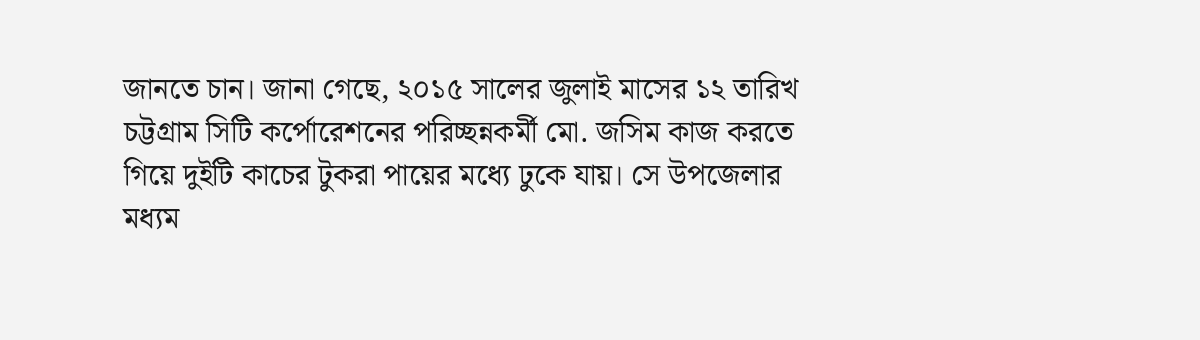জানতে চান। জানা গেছে, ২০১৫ সালের জুলাই মাসের ১২ তারিখ চট্টগ্রাম সিটি কর্পোরেশনের পরিচ্ছন্নকর্মী মো. জসিম কাজ করতে গিয়ে দুইটি কাচের টুকরা পায়ের মধ্যে ঢুকে যায়। সে উপজেলার মধ্যম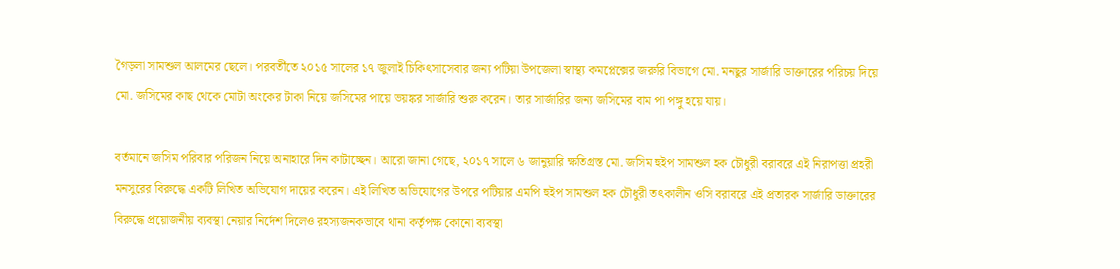গৈড়লা সামশুল আলমের ছেলে। পরবর্তীতে ২০১৫ সালের ১৭ জুলাই চিকিৎসাসেবার জন্য পটিয়া উপজেলা স্বাস্থ্য কমপ্লেক্সের জরুরি বিভাগে মো. মনছুর সার্জারি ডাক্তারের পরিচয় দিয়ে মো. জসিমের কাছ থেকে মোটা অংকের টাকা নিয়ে জসিমের পায়ে ভয়ঙ্কর সার্জারি শুরু করেন। তার সার্জারির জন্য জসিমের বাম পা পঙ্গু হয়ে যায়।

বর্তমানে জসিম পরিবার পরিজন নিয়ে অনাহারে দিন কাটাচ্ছেন। আরো জানা গেছে, ২০১৭ সালে ৬ জানুয়ারি ক্ষতিগ্রস্ত মো. জসিম হুইপ সামশুল হক চৌধুরী বরাবরে এই নিরাপত্তা প্রহরী মনসুরের বিরুদ্ধে একটি লিখিত অভিযোগ দায়ের করেন। এই লিখিত অভিযোগের উপরে পটিয়ার এমপি হুইপ সামশুল হক চৌধুরী তৎকালীন ওসি বরাবরে এই প্রতারক সার্জারি ডাক্তারের বিরুদ্ধে প্রয়োজনীয় ব্যবস্থা নেয়ার নির্দেশ দিলেও রহস্যজনকভাবে থানা কর্তৃপক্ষ কোনো ব্যবস্থা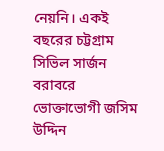নেয়নি। একই বছরের চট্টগ্রাম সিভিল সার্জন বরাবরে ভোক্তাভোগী জসিম উদ্দিন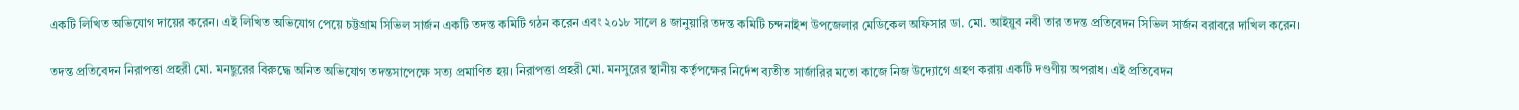একটি লিখিত অভিযোগ দায়ের করেন। এই লিখিত অভিযোগ পেয়ে চট্টগ্রাম সিভিল সার্জন একটি তদন্ত কমিটি গঠন করেন এবং ২০১৮ সালে ৪ জানুয়ারি তদন্ত কমিটি চন্দনাইশ উপজেলার মেডিকেল অফিসার ডা. মো. আইয়ুব নবী তার তদন্ত প্রতিবেদন সিভিল সার্জন বরাবরে দাখিল করেন।

তদন্ত প্রতিবেদন নিরাপত্তা প্রহরী মো. মনছুরের বিরুদ্ধে অনিত অভিযোগ তদন্তসাপেক্ষে সত্য প্রমাণিত হয়। নিরাপত্তা প্রহরী মো. মনসুরের স্থানীয় কর্তৃপক্ষের নির্দেশ ব্যতীত সার্জারির মতো কাজে নিজ উদ্যোগে গ্রহণ করায় একটি দণ্ডণীয় অপরাধ। এই প্রতিবেদন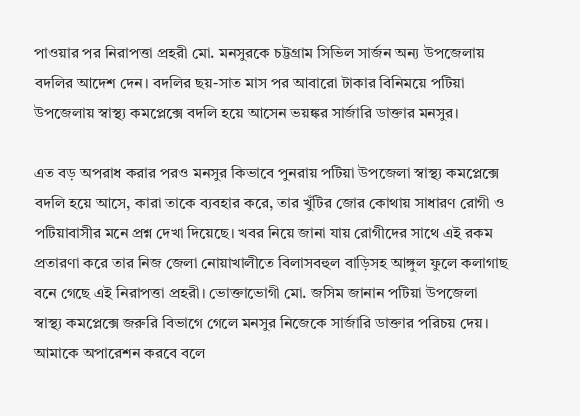পাওয়ার পর নিরাপত্তা প্রহরী মো. মনসুরকে চট্টগ্রাম সিভিল সার্জন অন্য উপজেলায় বদলির আদেশ দেন। বদলির ছয়-সাত মাস পর আবারো টাকার বিনিময়ে পটিয়া উপজেলায় স্বাস্থ্য কমপ্লেক্সে বদলি হয়ে আসেন ভয়ঙ্কর সার্জারি ডাক্তার মনসুর।

এত বড় অপরাধ করার পরও মনসুর কিভাবে পুনরায় পটিয়া উপজেলা স্বাস্থ্য কমপ্লেক্সে বদলি হয়ে আসে, কারা তাকে ব্যবহার করে, তার খুঁটির জোর কোথায় সাধারণ রোগী ও পটিয়াবাসীর মনে প্রশ্ন দেখা দিয়েছে। খবর নিয়ে জানা যায় রোগীদের সাথে এই রকম প্রতারণা করে তার নিজ জেলা নোয়াখালীতে বিলাসবহুল বাড়িসহ আঙ্গুল ফুলে কলাগাছ বনে গেছে এই নিরাপত্তা প্রহরী। ভোক্তাভোগী মো. জসিম জানান পটিয়া উপজেলা স্বাস্থ্য কমপ্লেক্সে জরুরি বিভাগে গেলে মনসুর নিজেকে সার্জারি ডাক্তার পরিচয় দেয়। আমাকে অপারেশন করবে বলে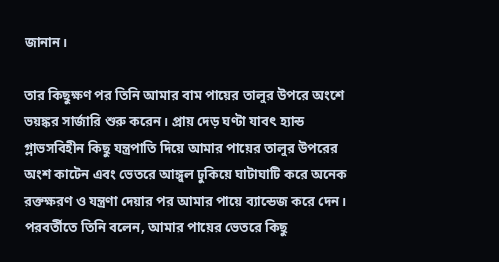জানান।

তার কিছুক্ষণ পর তিনি আমার বাম পায়ের তালুর উপরে অংশে ভয়ঙ্কর সার্জারি শুরু করেন। প্রায় দেড় ঘণ্টা যাবৎ হ্যান্ড গ্লাভসবিহীন কিছু যন্ত্রপাতি দিয়ে আমার পায়ের তালুর উপরের অংশ কাটেন এবং ভেতরে আঙ্গুল ঢুকিয়ে ঘাটাঘাটি করে অনেক রক্তক্ষরণ ও যন্ত্রণা দেয়ার পর আমার পায়ে ব্যান্ডেজ করে দেন। পরবর্তীতে তিনি বলেন, আমার পায়ের ভেতরে কিছু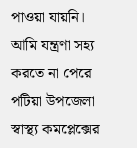পাওয়া যায়নি। আমি যন্ত্রণা সহ্য করতে না পেরে পটিয়া উপজেলা স্বাস্থ্য কমপ্লেক্সের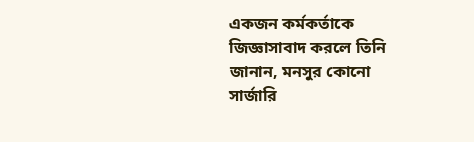একজন কর্মকর্তাকে জিজ্ঞাসাবাদ করলে তিনি জানান, মনসুর কোনো সার্জারি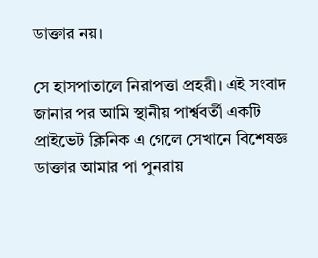ডাক্তার নয়।

সে হাসপাতালে নিরাপত্তা প্রহরী। এই সংবাদ জানার পর আমি স্থানীয় পার্শ্ববর্তী একটি প্রাইভেট ক্লিনিক এ গেলে সেখানে বিশেষজ্ঞ ডাক্তার আমার পা পুনরায়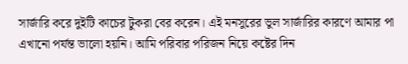সার্জারি করে দুইটি কাচের টুকরা বের করেন। এই মনসুরের ভুল সার্জারির কারণে আমার পা এখানো পর্যন্ত ভালো হয়নি। আমি পরিবার পরিজন নিয়ে কষ্টের দিন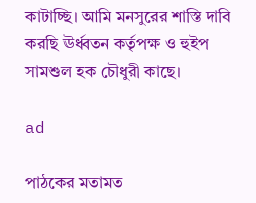কাটাচ্ছি। আমি মনসুরের শাস্তি দাবি করছি ঊর্ধ্বতন কর্তৃপক্ষ ও হুইপ সামশুল হক চৌধুরী কাছে।

ad

পাঠকের মতামত